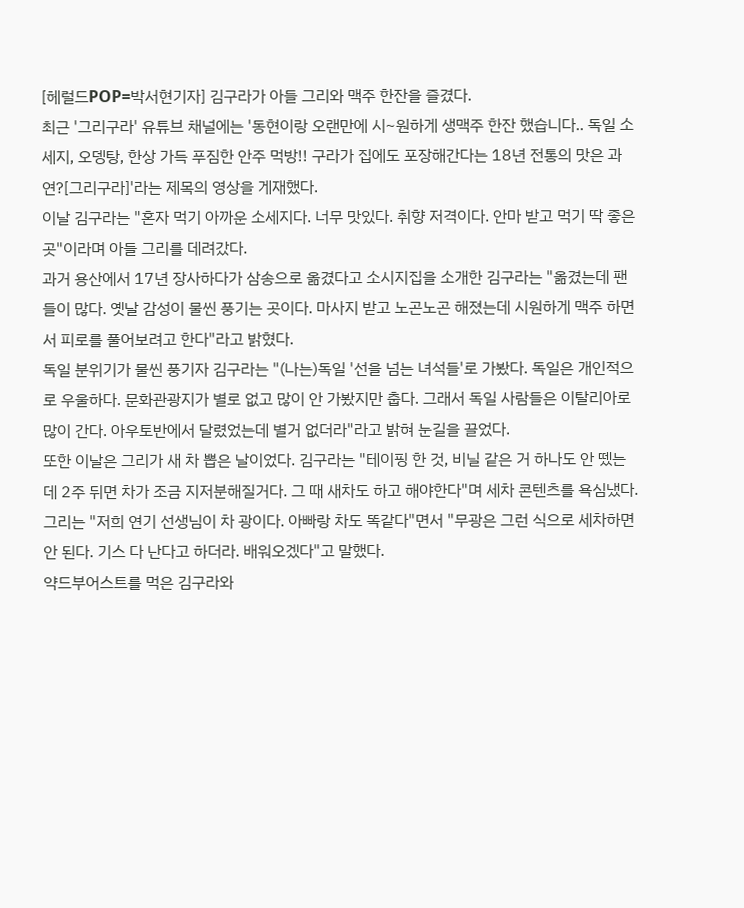[헤럴드POP=박서현기자] 김구라가 아들 그리와 맥주 한잔을 즐겼다.
최근 '그리구라' 유튜브 채널에는 '동현이랑 오랜만에 시~원하게 생맥주 한잔 했습니다.. 독일 소세지, 오뎅탕, 한상 가득 푸짐한 안주 먹방!! 구라가 집에도 포장해간다는 18년 전통의 맛은 과연?[그리구라]'라는 제목의 영상을 게재했다.
이날 김구라는 "혼자 먹기 아까운 소세지다. 너무 맛있다. 취향 저격이다. 안마 받고 먹기 딱 좋은 곳"이라며 아들 그리를 데려갔다.
과거 용산에서 17년 장사하다가 삼송으로 옮겼다고 소시지집을 소개한 김구라는 "옮겼는데 팬들이 많다. 옛날 감성이 물씬 풍기는 곳이다. 마사지 받고 노곤노곤 해졌는데 시원하게 맥주 하면서 피로를 풀어보려고 한다"라고 밝혔다.
독일 분위기가 물씬 풍기자 김구라는 "(나는)독일 '선을 넘는 녀석들'로 가봤다. 독일은 개인적으로 우울하다. 문화관광지가 별로 없고 많이 안 가봤지만 춥다. 그래서 독일 사람들은 이탈리아로 많이 간다. 아우토반에서 달렸었는데 별거 없더라"라고 밝혀 눈길을 끌었다.
또한 이날은 그리가 새 차 뽑은 날이었다. 김구라는 "테이핑 한 것, 비닐 같은 거 하나도 안 뗐는데 2주 뒤면 차가 조금 지저분해질거다. 그 때 새차도 하고 해야한다"며 세차 콘텐츠를 욕심냈다. 그리는 "저희 연기 선생님이 차 광이다. 아빠랑 차도 똑같다"면서 "무광은 그런 식으로 세차하면 안 된다. 기스 다 난다고 하더라. 배워오겠다"고 말했다.
약드부어스트를 먹은 김구라와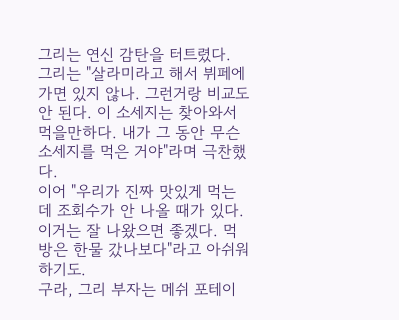그리는 연신 감탄을 터트렸다. 그리는 "살라미라고 해서 뷔페에 가면 있지 않나. 그런거랑 비교도 안 된다. 이 소세지는 찾아와서 먹을만하다. 내가 그 동안 무슨 소세지를 먹은 거야"라며 극찬했다.
이어 "우리가 진짜 맛있게 먹는데 조회수가 안 나올 때가 있다. 이거는 잘 나왔으면 좋겠다. 먹방은 한물 갔나보다"라고 아쉬워하기도.
구라, 그리 부자는 메쉬 포테이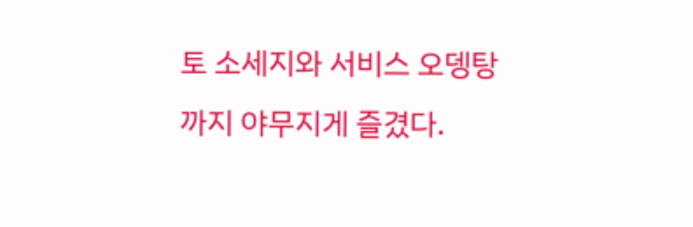토 소세지와 서비스 오뎅탕까지 야무지게 즐겼다.